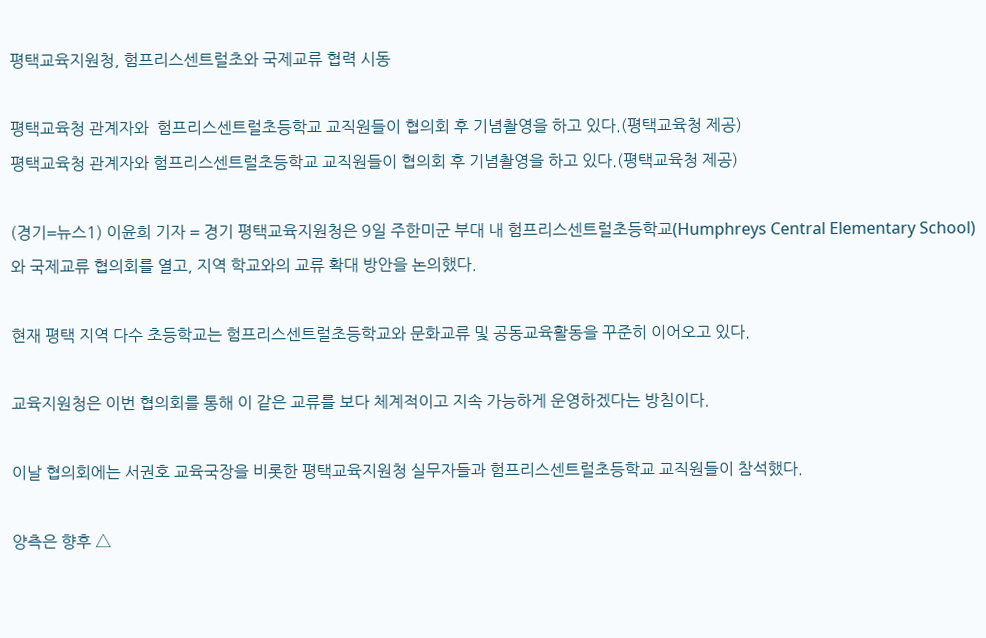평택교육지원청, 험프리스센트럴초와 국제교류 협력 시동

평택교육청 관계자와  험프리스센트럴초등학교 교직원들이 협의회 후 기념촬영을 하고 있다.(평택교육청 제공)
평택교육청 관계자와 험프리스센트럴초등학교 교직원들이 협의회 후 기념촬영을 하고 있다.(평택교육청 제공)

(경기=뉴스1) 이윤희 기자 = 경기 평택교육지원청은 9일 주한미군 부대 내 험프리스센트럴초등학교(Humphreys Central Elementary School)와 국제교류 협의회를 열고, 지역 학교와의 교류 확대 방안을 논의했다.

현재 평택 지역 다수 초등학교는 험프리스센트럴초등학교와 문화교류 및 공동교육활동을 꾸준히 이어오고 있다.

교육지원청은 이번 협의회를 통해 이 같은 교류를 보다 체계적이고 지속 가능하게 운영하겠다는 방침이다.

이날 협의회에는 서권호 교육국장을 비롯한 평택교육지원청 실무자들과 험프리스센트럴초등학교 교직원들이 참석했다.

양측은 향후 △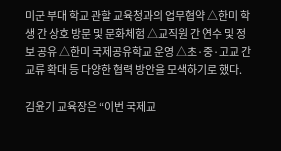미군 부대 학교 관할 교육청과의 업무협약 △한미 학생 간 상호 방문 및 문화체험 △교직원 간 연수 및 정보 공유 △한미 국제공유학교 운영 △초·중·고교 간 교류 확대 등 다양한 협력 방안을 모색하기로 했다.

김윤기 교육장은 “이번 국제교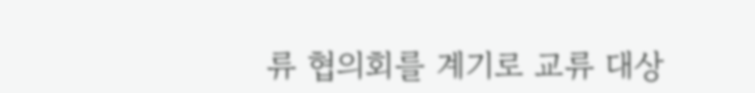류 협의회를 계기로 교류 대상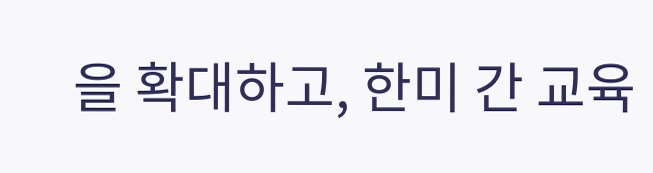을 확대하고, 한미 간 교육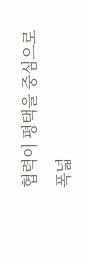협력이 평택을 중심으로 폭넓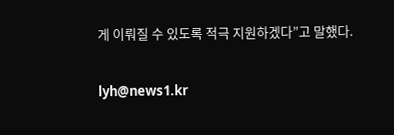게 이뤄질 수 있도록 적극 지원하겠다”고 말했다.

lyh@news1.kr